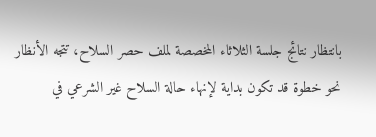بانتظار نتائج جلسة الثلاثاء المخصصة لملف حصر السلاح، تتجه الأنظار نحو خطوة قد تكون بداية لإنهاء حالة السلاح غير الشرعي في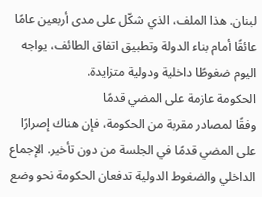لبنان. هذا الملف، الذي شكّل على مدى أربعين عامًا عائقًا أمام بناء الدولة وتطبيق اتفاق الطائف، يواجه اليوم ضغوطًا داخلية ودولية متزايدة.
الحكومة عازمة على المضي قدمًا
وفقًا لمصادر مقربة من الحكومة، فإن هناك إصرارًا على المضي قدمًا في الجلسة من دون تأخير. الإجماع الداخلي والضغوط الدولية تدفعان الحكومة نحو وضع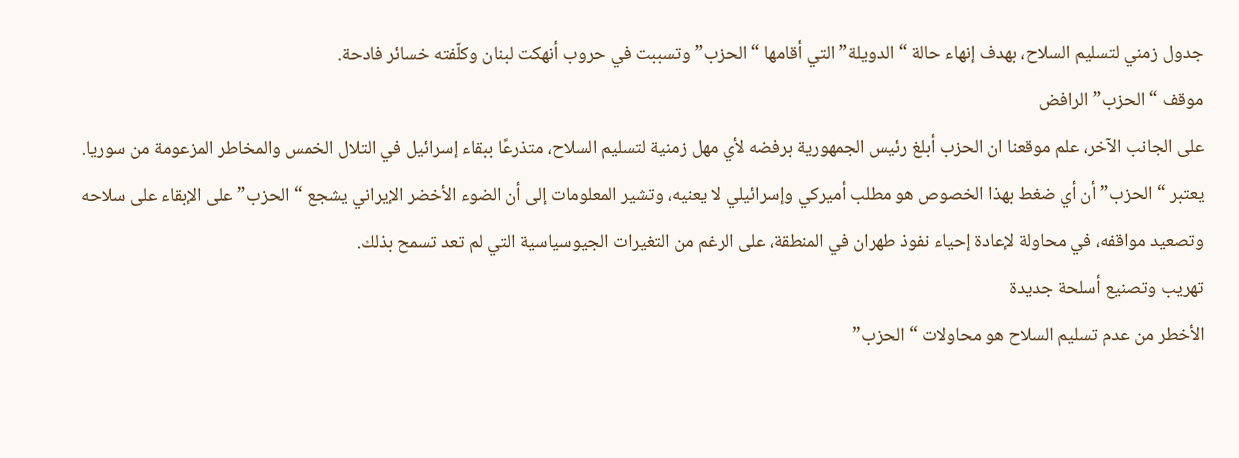جدول زمني لتسليم السلاح، بهدف إنهاء حالة “الدويلة” التي أقامها “الحزب” وتسببت في حروب أنهكت لبنان وكلّفته خسائر فادحة.
موقف “الحزب” الرافض
على الجانب الآخر، علم موقعنا ان الحزب أبلغ رئيس الجمهورية برفضه لأي مهل زمنية لتسليم السلاح، متذرعًا ببقاء إسرائيل في التلال الخمس والمخاطر المزعومة من سوريا.
يعتبر “الحزب” أن أي ضغط بهذا الخصوص هو مطلب أميركي وإسرائيلي لا يعنيه، وتشير المعلومات إلى أن الضوء الأخضر الإيراني يشجع “الحزب” على الإبقاء على سلاحه وتصعيد مواقفه، في محاولة لإعادة إحياء نفوذ طهران في المنطقة، على الرغم من التغيرات الجيوسياسية التي لم تعد تسمح بذلك.
تهريب وتصنيع أسلحة جديدة
الأخطر من عدم تسليم السلاح هو محاولات “الحزب”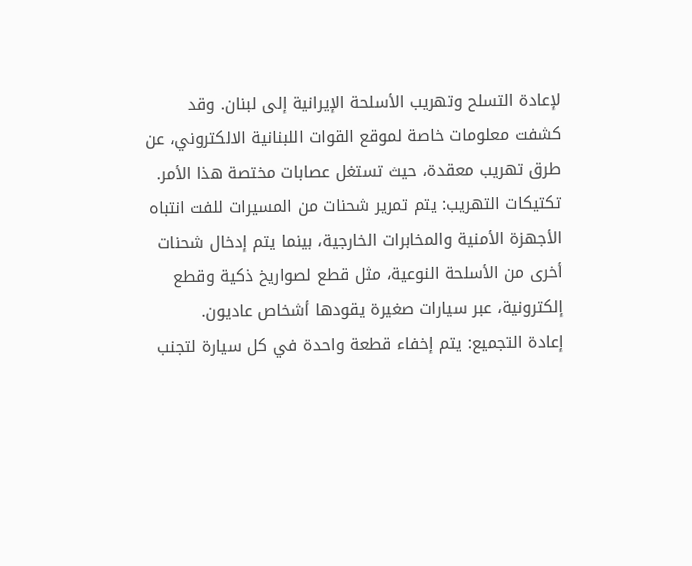لإعادة التسلح وتهريب الأسلحة الإيرانية إلى لبنان. وقد كشفت معلومات خاصة لموقع القوات اللبنانية الالكتروني، عن طرق تهريب معقدة، حيث تستغل عصابات مختصة هذا الأمر.
تكتيكات التهريب: يتم تمرير شحنات من المسيرات للفت انتباه الأجهزة الأمنية والمخابرات الخارجية، بينما يتم إدخال شحنات أخرى من الأسلحة النوعية، مثل قطع لصواريخ ذكية وقطع إلكترونية، عبر سيارات صغيرة يقودها أشخاص عاديون.
إعادة التجميع: يتم إخفاء قطعة واحدة في كل سيارة لتجنب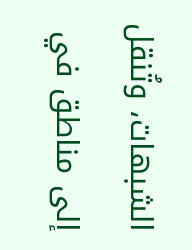الشبهات، وتُنقل إلى مناطق في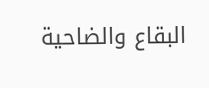البقاع والضاحية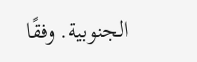الجنوبية. وفقًا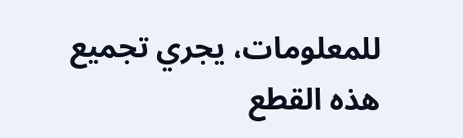للمعلومات، يجري تجميع هذه القطع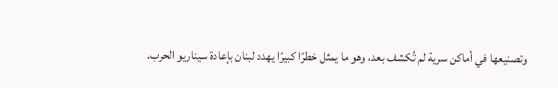وتصنيعها في أماكن سرية لم تُكشف بعد، وهو ما يمثل خطرًا كبيرًا يهدد لبنان بإعادة سيناريو الحرب.